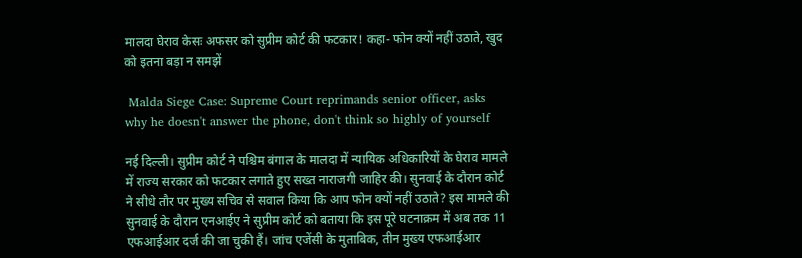मालदा घेराव केसः अफसर को सुप्रीम कोर्ट की फटकार! कहा- फोन क्यों नहीं उठाते, खुद को इतना बड़ा न समझें

 Malda Siege Case: Supreme Court reprimands senior officer, asks why he doesn't answer the phone, don't think so highly of yourself

नई दिल्ली। सुप्रीम कोर्ट ने पश्चिम बंगाल के मालदा में न्यायिक अधिकारियों के घेराव मामले में राज्य सरकार को फटकार लगाते हुए सख्त नाराजगी जाहिर की। सुनवाई के दौरान कोर्ट ने सीधे तौर पर मुख्य सचिव से सवाल किया कि आप फोन क्यों नहीं उठाते? इस मामले की सुनवाई के दौरान एनआईए ने सुप्रीम कोर्ट को बताया कि इस पूरे घटनाक्रम में अब तक 11 एफआईआर दर्ज की जा चुकी हैं। जांच एजेंसी के मुताबिक, तीन मुख्य एफआईआर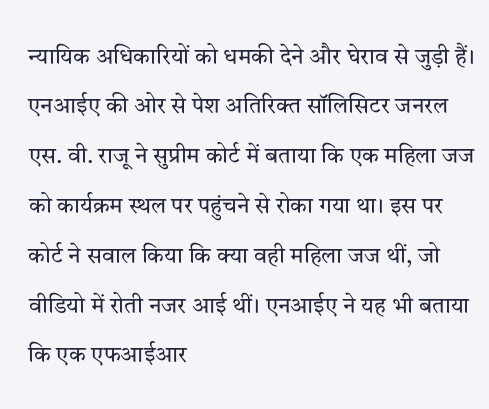न्यायिक अधिकारियों को धमकी देने और घेराव से जुड़ी हैं। एनआईए की ओर से पेश अतिरिक्त सॉलिसिटर जनरल एस. वी. राजू ने सुप्रीम कोर्ट में बताया कि एक महिला जज को कार्यक्रम स्थल पर पहुंचने से रोका गया था। इस पर कोर्ट ने सवाल किया कि क्या वही महिला जज थीं, जो वीडियो में रोती नजर आई थीं। एनआईए ने यह भी बताया कि एक एफआईआर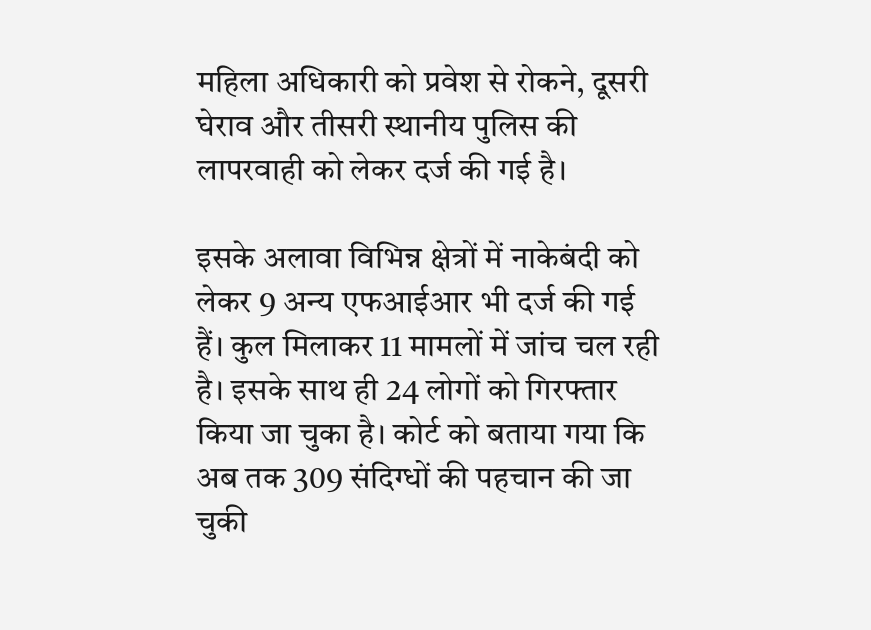महिला अधिकारी को प्रवेश से रोकने, दूसरी घेराव और तीसरी स्थानीय पुलिस की लापरवाही को लेकर दर्ज की गई है।

इसके अलावा विभिन्न क्षेत्रों में नाकेबंदी को लेकर 9 अन्य एफआईआर भी दर्ज की गई हैं। कुल मिलाकर 11 मामलों में जांच चल रही है। इसके साथ ही 24 लोगों को गिरफ्तार किया जा चुका है। कोर्ट को बताया गया कि अब तक 309 संदिग्धों की पहचान की जा चुकी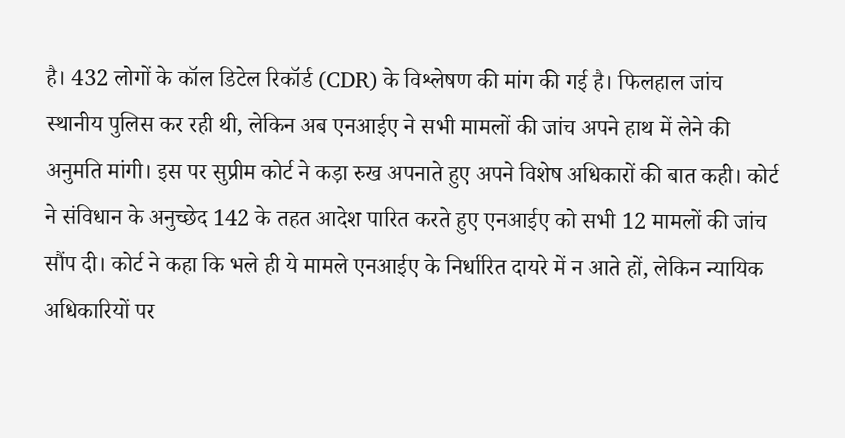है। 432 लोगों के कॉल डिटेल रिकॉर्ड (CDR) के विश्लेषण की मांग की गई है। फिलहाल जांच स्थानीय पुलिस कर रही थी, लेकिन अब एनआईए ने सभी मामलों की जांच अपने हाथ में लेने की अनुमति मांगी। इस पर सुप्रीम कोर्ट ने कड़ा रुख अपनाते हुए अपने विशेष अधिकारों की बात कही। कोर्ट ने संविधान के अनुच्छेद 142 के तहत आदेश पारित करते हुए एनआईए को सभी 12 मामलों की जांच सौंप दी। कोर्ट ने कहा कि भले ही ये मामले एनआईए के निर्धारित दायरे में न आते हों, लेकिन न्यायिक अधिकारियों पर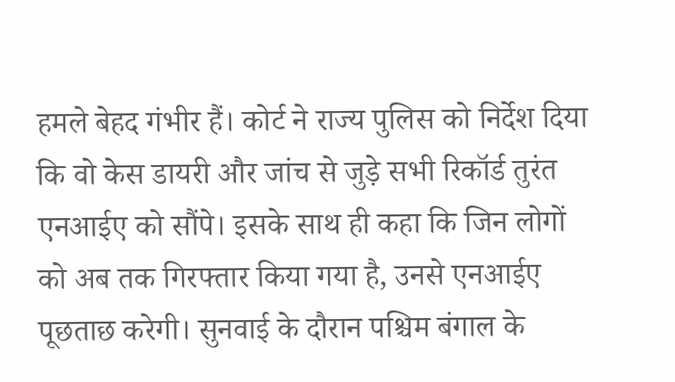हमले बेहद गंभीर हैं। कोर्ट ने राज्य पुलिस को निर्देश दिया कि वो केस डायरी और जांच से जुड़े सभी रिकॉर्ड तुरंत एनआईए को सौंपे। इसके साथ ही कहा कि जिन लोगों को अब तक गिरफ्तार किया गया है, उनसे एनआईए पूछताछ करेगी। सुनवाई के दौरान पश्चिम बंगाल के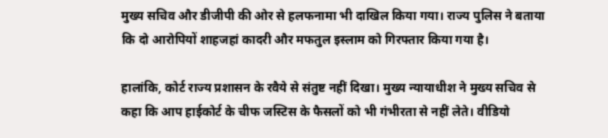मुख्य सचिव और डीजीपी की ओर से हलफनामा भी दाखिल किया गया। राज्य पुलिस ने बताया कि दो आरोपियों शाहजहां कादरी और मफतुल इस्लाम को गिरफ्तार किया गया है।

हालांकि, कोर्ट राज्य प्रशासन के रवैये से संतुष्ट नहीं दिखा। मुख्य न्यायाधीश ने मुख्य सचिव से कहा कि आप हाईकोर्ट के चीफ जस्टिस के फैसलों को भी गंभीरता से नहीं लेते। वीडियो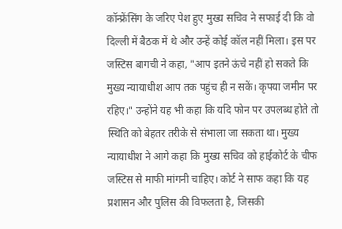कॉन्फ्रेंसिंग के जरिए पेश हुए मुख्य सचिव ने सफाई दी कि वो दिल्ली में बैठक में थे और उन्हें कोई कॉल नहीं मिला। इस पर जस्टिस बागची ने कहा, "आप इतने ऊंचे नहीं हो सकते कि मुख्य न्यायाधीश आप तक पहुंच ही न सकें। कृपया जमीन पर रहिए।" उन्होंने यह भी कहा कि यदि फोन पर उपलब्ध होते तो स्थिति को बेहतर तरीके से संभाला जा सकता था। मुख्य न्यायाधीश ने आगे कहा कि मुख्य सचिव को हाईकोर्ट के चीफ जस्टिस से माफी मांगनी चाहिए। कोर्ट ने साफ कहा कि यह प्रशासन और पुलिस की विफलता है, जिसकी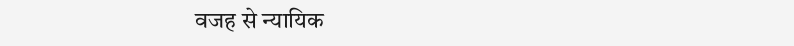वजह से न्यायिक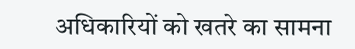अधिकारियों को खतरे का सामना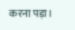करना पड़ा।